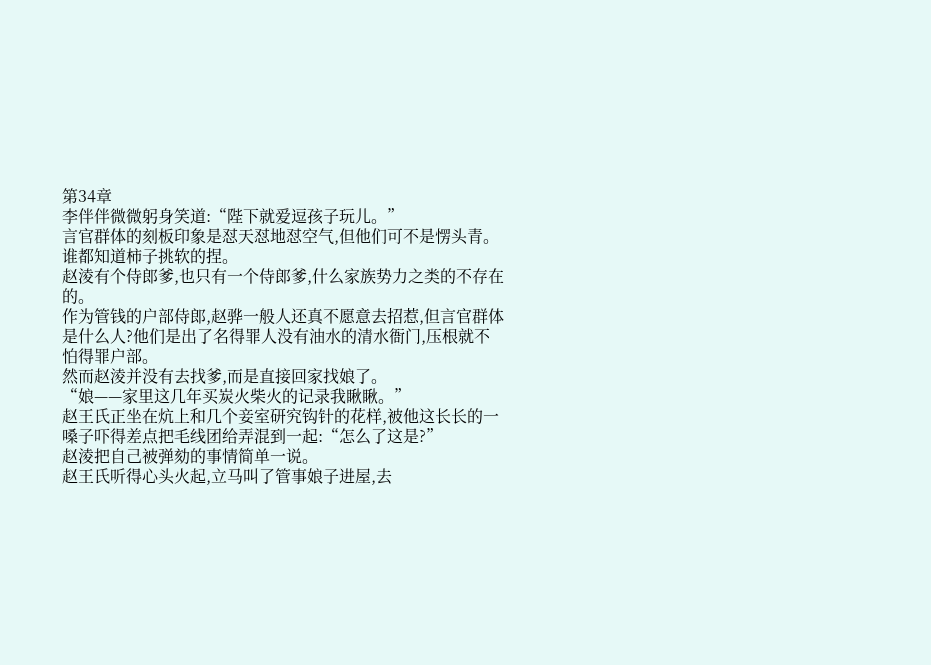第34章
李伴伴微微躬身笑道:“陛下就爱逗孩子玩儿。”
言官群体的刻板印象是怼天怼地怼空气,但他们可不是愣头青。
谁都知道柿子挑软的捏。
赵淩有个侍郎爹,也只有一个侍郎爹,什么家族势力之类的不存在的。
作为管钱的户部侍郎,赵骅一般人还真不愿意去招惹,但言官群体是什么人?他们是出了名得罪人没有油水的清水衙门,压根就不怕得罪户部。
然而赵淩并没有去找爹,而是直接回家找娘了。
“娘——家里这几年买炭火柴火的记录我瞅瞅。”
赵王氏正坐在炕上和几个妾室研究钩针的花样,被他这长长的一嗓子吓得差点把毛线团给弄混到一起:“怎么了这是?”
赵淩把自己被弹劾的事情简单一说。
赵王氏听得心头火起,立马叫了管事娘子进屋,去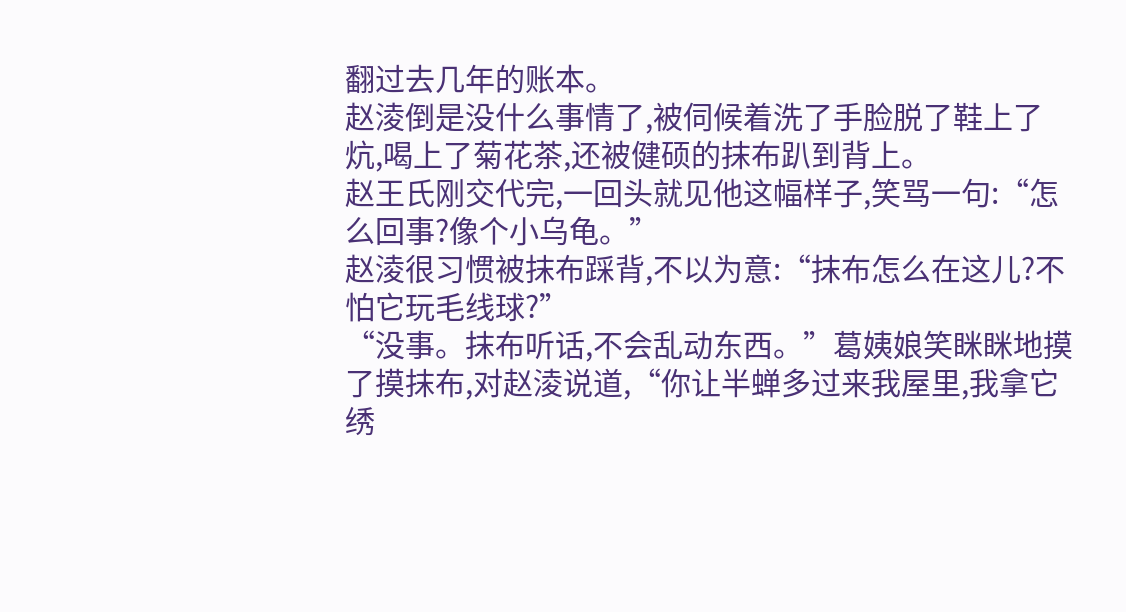翻过去几年的账本。
赵淩倒是没什么事情了,被伺候着洗了手脸脱了鞋上了炕,喝上了菊花茶,还被健硕的抹布趴到背上。
赵王氏刚交代完,一回头就见他这幅样子,笑骂一句:“怎么回事?像个小乌龟。”
赵淩很习惯被抹布踩背,不以为意:“抹布怎么在这儿?不怕它玩毛线球?”
“没事。抹布听话,不会乱动东西。”葛姨娘笑眯眯地摸了摸抹布,对赵淩说道,“你让半蝉多过来我屋里,我拿它绣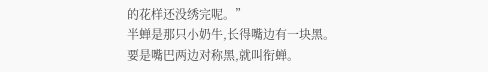的花样还没绣完呢。”
半蝉是那只小奶牛,长得嘴边有一块黑。
要是嘴巴两边对称黑,就叫衔蝉。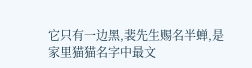它只有一边黑,裴先生赐名半蝉,是家里猫猫名字中最文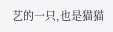艺的一只,也是猫猫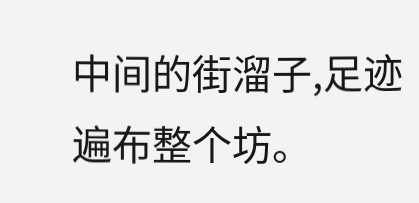中间的街溜子,足迹遍布整个坊。